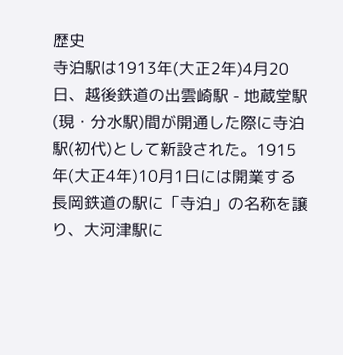歴史
寺泊駅は1913年(大正2年)4月20日、越後鉄道の出雲崎駅 - 地蔵堂駅(現・分水駅)間が開通した際に寺泊駅(初代)として新設された。1915年(大正4年)10月1日には開業する長岡鉄道の駅に「寺泊」の名称を譲り、大河津駅に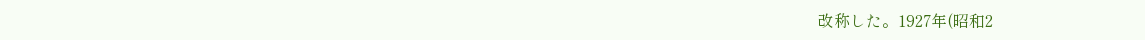改称した。1927年(昭和2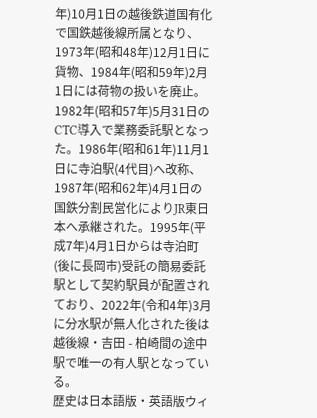年)10月1日の越後鉄道国有化で国鉄越後線所属となり、1973年(昭和48年)12月1日に貨物、1984年(昭和59年)2月1日には荷物の扱いを廃止。1982年(昭和57年)5月31日のCTC導入で業務委託駅となった。1986年(昭和61年)11月1日に寺泊駅(4代目)へ改称、1987年(昭和62年)4月1日の国鉄分割民営化によりJR東日本へ承継された。1995年(平成7年)4月1日からは寺泊町(後に長岡市)受託の簡易委託駅として契約駅員が配置されており、2022年(令和4年)3月に分水駅が無人化された後は越後線・吉田 - 柏崎間の途中駅で唯一の有人駅となっている。
歴史は日本語版・英語版ウィ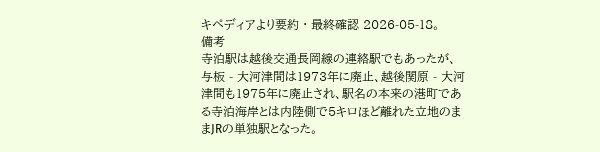キペディアより要約 · 最終確認 2026-05-18。
備考
寺泊駅は越後交通長岡線の連絡駅でもあったが、与板 - 大河津間は1973年に廃止、越後関原 - 大河津間も1975年に廃止され、駅名の本来の港町である寺泊海岸とは内陸側で5キロほど離れた立地のままJRの単独駅となった。